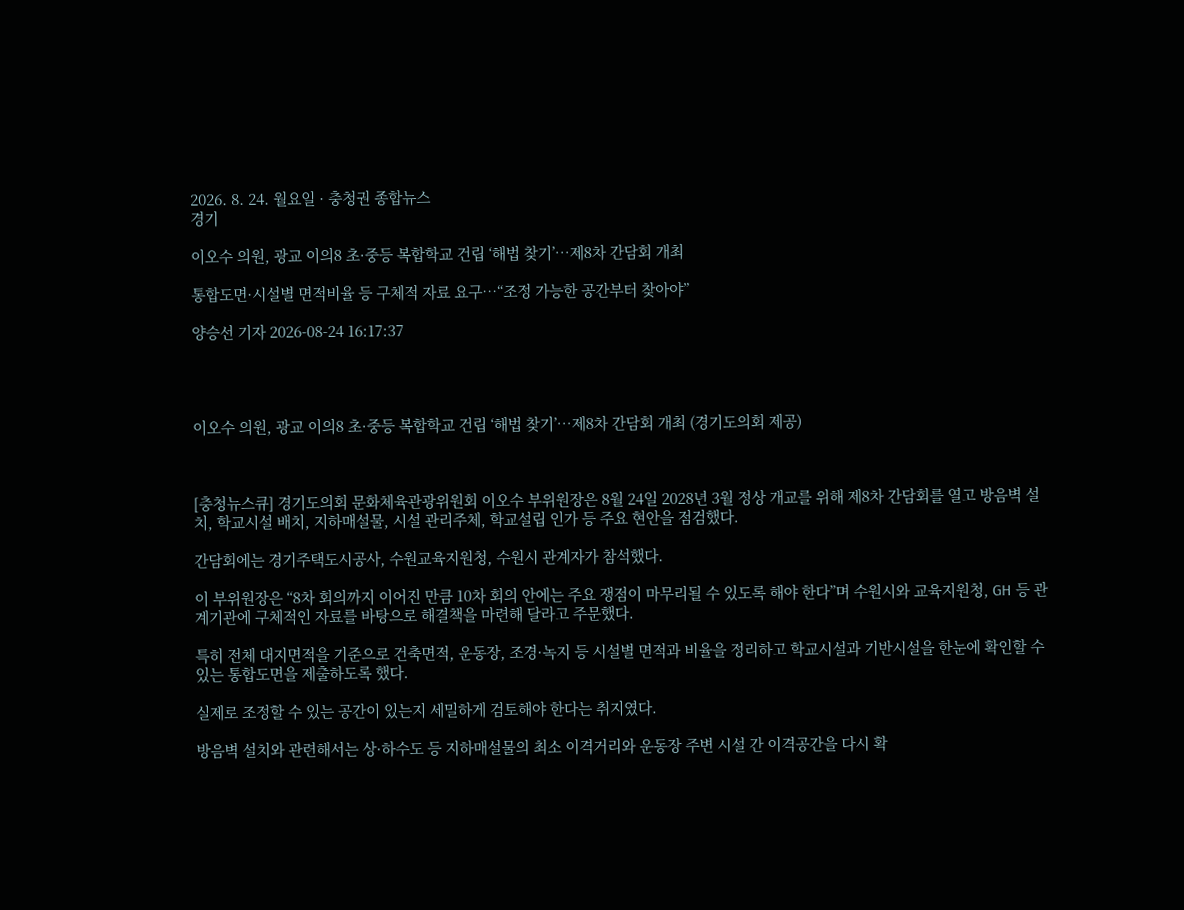2026. 8. 24. 월요일 · 충청권 종합뉴스
경기

이오수 의원, 광교 이의8 초·중등 복합학교 건립 ‘해법 찾기’…제8차 간담회 개최

통합도면·시설별 면적비율 등 구체적 자료 요구…“조정 가능한 공간부터 찾아야”

양승선 기자 2026-08-24 16:17:37




이오수 의원, 광교 이의8 초·중등 복합학교 건립 ‘해법 찾기’…제8차 간담회 개최 (경기도의회 제공)



[충청뉴스큐] 경기도의회 문화체육관광위원회 이오수 부위원장은 8월 24일 2028년 3월 정상 개교를 위해 제8차 간담회를 열고 방음벽 설치, 학교시설 배치, 지하매설물, 시설 관리주체, 학교설립 인가 등 주요 현안을 점검했다.

간담회에는 경기주택도시공사, 수원교육지원청, 수원시 관계자가 참석했다.

이 부위원장은 “8차 회의까지 이어진 만큼 10차 회의 안에는 주요 쟁점이 마무리될 수 있도록 해야 한다”며 수원시와 교육지원청, GH 등 관계기관에 구체적인 자료를 바탕으로 해결책을 마련해 달라고 주문했다.

특히 전체 대지면적을 기준으로 건축면적, 운동장, 조경·녹지 등 시설별 면적과 비율을 정리하고 학교시설과 기반시설을 한눈에 확인할 수 있는 통합도면을 제출하도록 했다.

실제로 조정할 수 있는 공간이 있는지 세밀하게 검토해야 한다는 취지였다.

방음벽 설치와 관련해서는 상·하수도 등 지하매설물의 최소 이격거리와 운동장 주변 시설 간 이격공간을 다시 확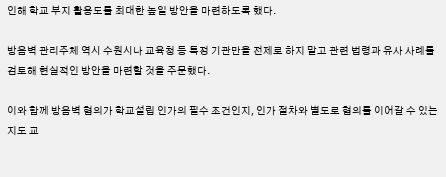인해 학교 부지 활용도를 최대한 높일 방안을 마련하도록 했다.

방음벽 관리주체 역시 수원시나 교육청 등 특정 기관만을 전제로 하지 말고 관련 법령과 유사 사례를 검토해 현실적인 방안을 마련할 것을 주문했다.

이와 함께 방음벽 협의가 학교설립 인가의 필수 조건인지, 인가 절차와 별도로 협의를 이어갈 수 있는지도 교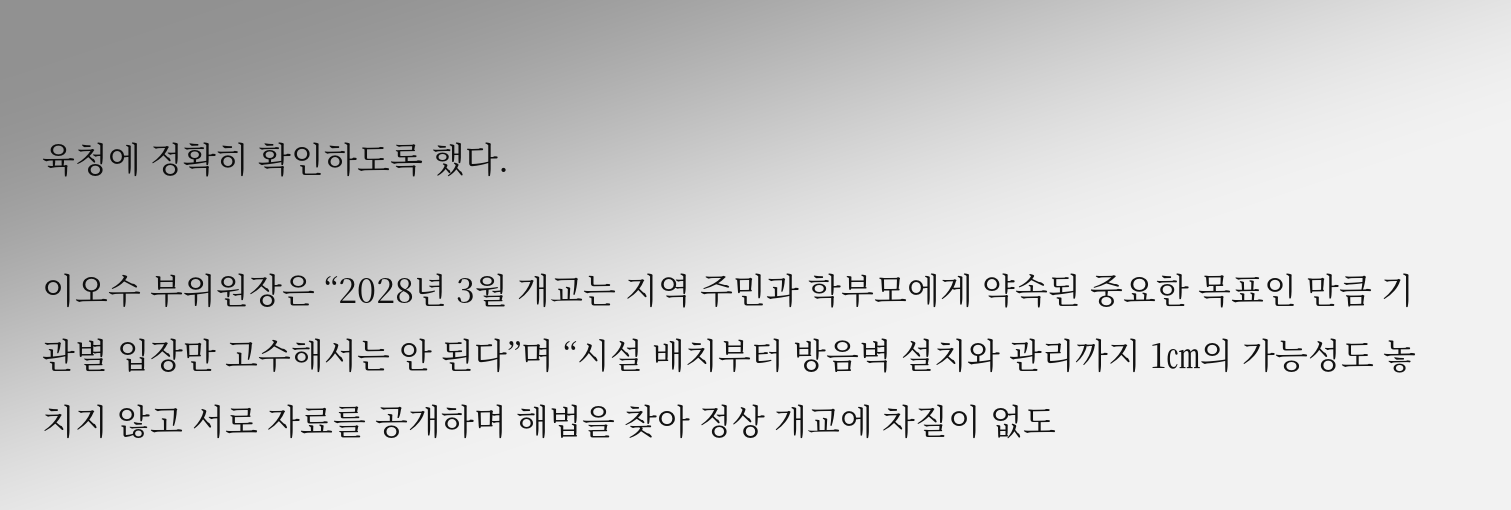육청에 정확히 확인하도록 했다.

이오수 부위원장은 “2028년 3월 개교는 지역 주민과 학부모에게 약속된 중요한 목표인 만큼 기관별 입장만 고수해서는 안 된다”며 “시설 배치부터 방음벽 설치와 관리까지 1㎝의 가능성도 놓치지 않고 서로 자료를 공개하며 해법을 찾아 정상 개교에 차질이 없도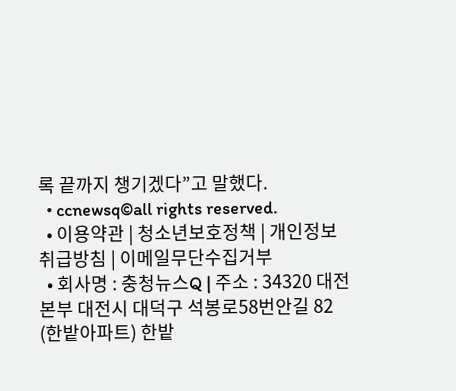록 끝까지 챙기겠다”고 말했다.
  • ccnewsq©all rights reserved.
  • 이용약관 | 청소년보호정책 | 개인정보취급방침 | 이메일무단수집거부
  • 회사명 : 충청뉴스Q | 주소 : 34320 대전본부 대전시 대덕구 석봉로58번안길 82 (한밭아파트) 한밭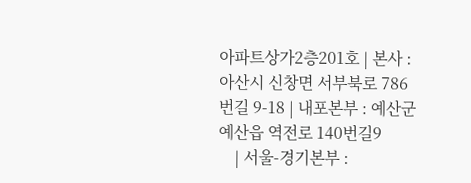아파트상가2층201호 | 본사 : 아산시 신창면 서부북로 786번길 9-18 | 내포본부 : 예산군 예산읍 역전로 140번길9
    | 서울-경기본부 :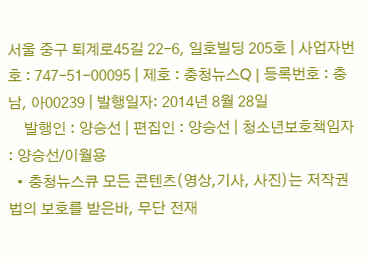서울 중구 퇴계로45길 22-6, 일호빌딩 205호 | 사업자번호 : 747-51-00095 | 제호 : 충청뉴스Q | 등록번호 : 충남, 아00239 | 발행일자: 2014년 8월 28일
    발행인 : 양승선 | 편집인 : 양승선 | 청소년보호책임자 : 양승선/이월용
  • 충청뉴스큐 모든 콘텐츠(영상,기사, 사진)는 저작권법의 보호를 받은바, 무단 전재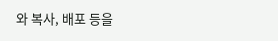와 복사, 배포 등을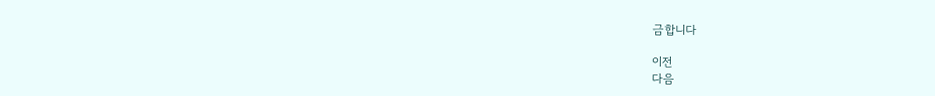금합니다

이전
다음